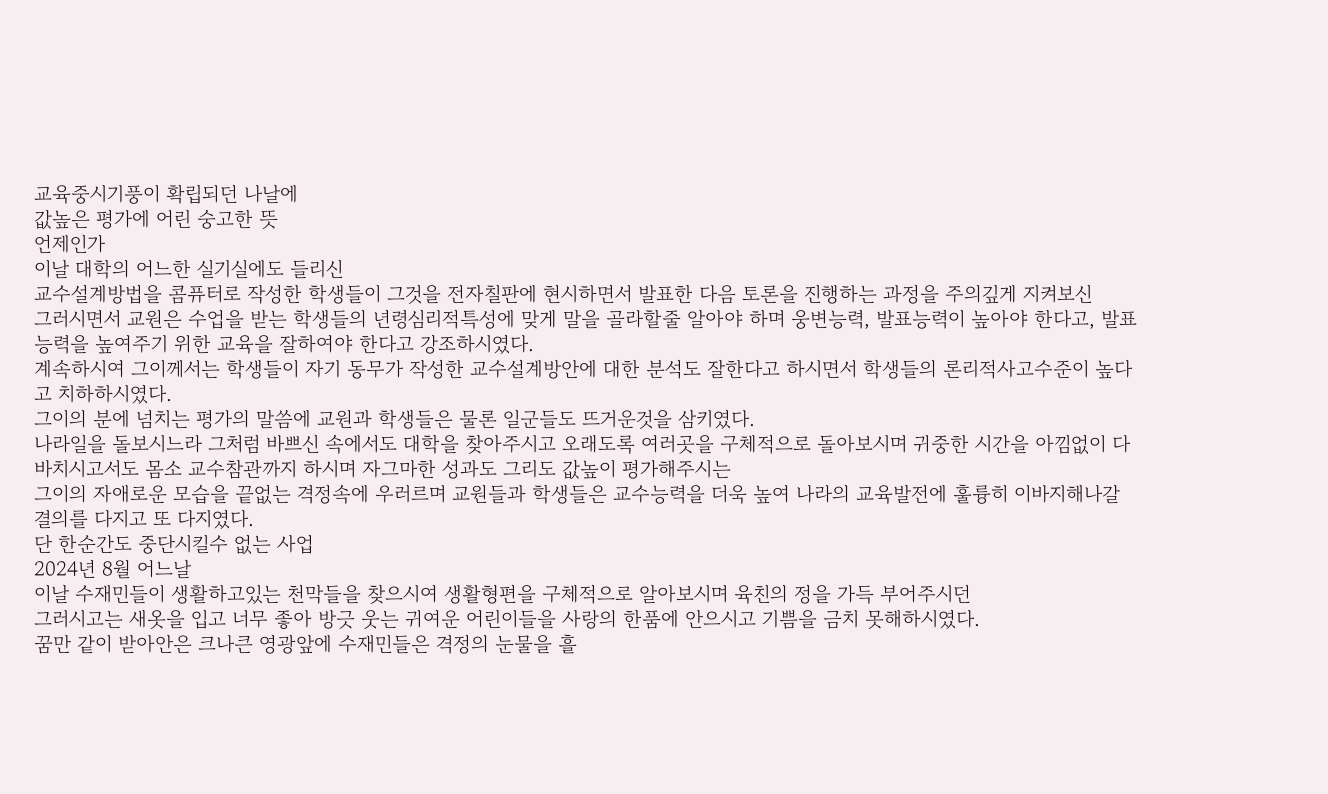교육중시기풍이 확립되던 나날에
값높은 평가에 어린 숭고한 뜻
언제인가
이날 대학의 어느한 실기실에도 들리신
교수설계방법을 콤퓨터로 작성한 학생들이 그것을 전자칠판에 현시하면서 발표한 다음 토론을 진행하는 과정을 주의깊게 지켜보신
그러시면서 교원은 수업을 받는 학생들의 년령심리적특성에 맞게 말을 골라할줄 알아야 하며 웅변능력, 발표능력이 높아야 한다고, 발표능력을 높여주기 위한 교육을 잘하여야 한다고 강조하시였다.
계속하시여 그이께서는 학생들이 자기 동무가 작성한 교수설계방안에 대한 분석도 잘한다고 하시면서 학생들의 론리적사고수준이 높다고 치하하시였다.
그이의 분에 넘치는 평가의 말씀에 교원과 학생들은 물론 일군들도 뜨거운것을 삼키였다.
나라일을 돌보시느라 그처럼 바쁘신 속에서도 대학을 찾아주시고 오래도록 여러곳을 구체적으로 돌아보시며 귀중한 시간을 아낌없이 다 바치시고서도 몸소 교수참관까지 하시며 자그마한 성과도 그리도 값높이 평가해주시는
그이의 자애로운 모습을 끝없는 격정속에 우러르며 교원들과 학생들은 교수능력을 더욱 높여 나라의 교육발전에 훌륭히 이바지해나갈 결의를 다지고 또 다지였다.
단 한순간도 중단시킬수 없는 사업
2024년 8월 어느날
이날 수재민들이 생활하고있는 천막들을 찾으시여 생활형편을 구체적으로 알아보시며 육친의 정을 가득 부어주시던
그러시고는 새옷을 입고 너무 좋아 방긋 웃는 귀여운 어린이들을 사랑의 한품에 안으시고 기쁨을 금치 못해하시였다.
꿈만 같이 받아안은 크나큰 영광앞에 수재민들은 격정의 눈물을 흘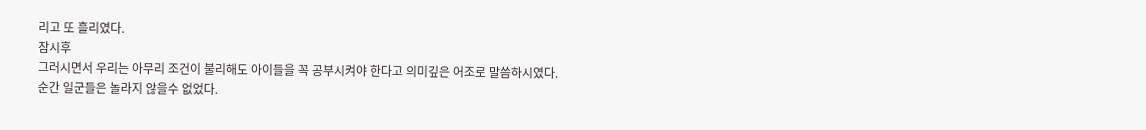리고 또 흘리였다.
잠시후
그러시면서 우리는 아무리 조건이 불리해도 아이들을 꼭 공부시켜야 한다고 의미깊은 어조로 말씀하시였다.
순간 일군들은 놀라지 않을수 없었다.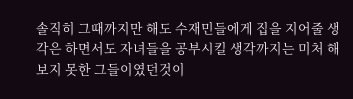솔직히 그때까지만 해도 수재민들에게 집을 지어줄 생각은 하면서도 자녀들을 공부시킬 생각까지는 미처 해보지 못한 그들이였던것이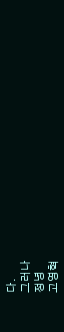다.
그러나
정녕
고영혁